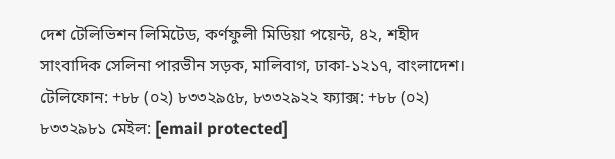দেশ টেলিভিশন লিমিটেড, কর্ণফুলী মিডিয়া পয়েন্ট, ৪২, শহীদ সাংবাদিক সেলিনা পারভীন সড়ক, মালিবাগ, ঢাকা-১২১৭, বাংলাদেশ।
টেলিফোন: +৮৮ (০২) ৮৩৩২৯৫৮, ৮৩৩২৯২২ ফ্যাক্স: +৮৮ (০২) ৮৩৩২৯৮১ মেইল: [email protected]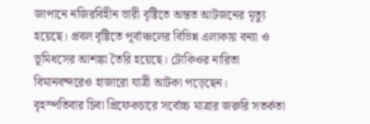জাপানে নজিরবিহীন ভারী বৃষ্টিতে অন্তত আটজনের মৃত্যু হয়েছে। প্রবল বৃষ্টিতে পূর্বাঞ্চলের বিভিন্ন এলাকায় বন্যা ও ভূমিধসের আশঙ্কা তৈরি হয়েছে। টোকিওর নারিতা বিমানবন্দরেও হাজারো যাত্রী আটকা পড়েছেন।
বৃহস্পতিবার চিবা প্রিফেকচারে সর্বোচ্চ মাত্রার জরুরি সতর্কতা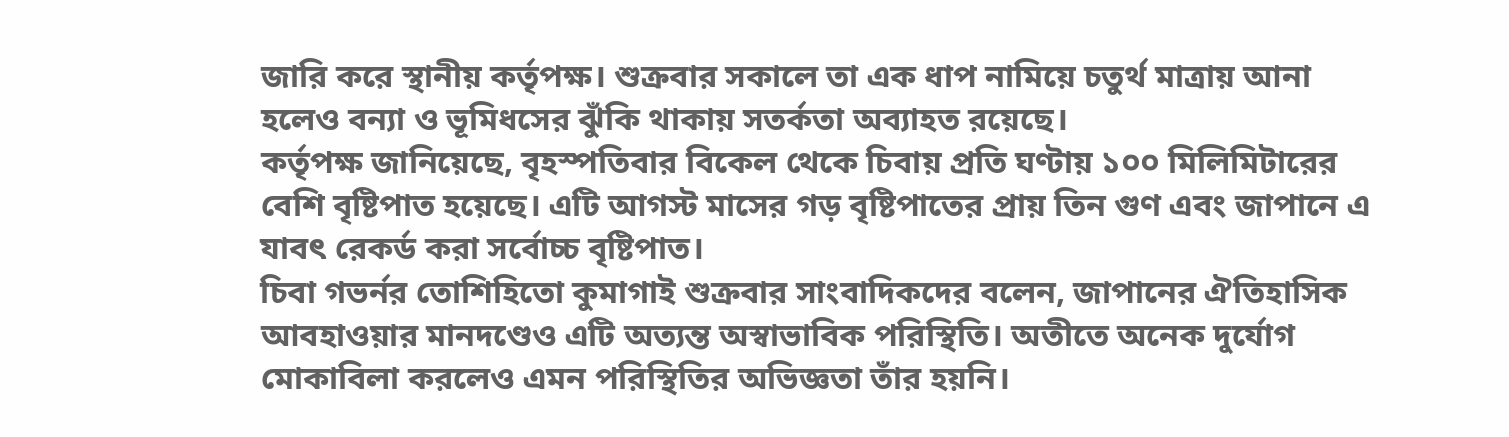জারি করে স্থানীয় কর্তৃপক্ষ। শুক্রবার সকালে তা এক ধাপ নামিয়ে চতুর্থ মাত্রায় আনা হলেও বন্যা ও ভূমিধসের ঝুঁকি থাকায় সতর্কতা অব্যাহত রয়েছে।
কর্তৃপক্ষ জানিয়েছে, বৃহস্পতিবার বিকেল থেকে চিবায় প্রতি ঘণ্টায় ১০০ মিলিমিটারের বেশি বৃষ্টিপাত হয়েছে। এটি আগস্ট মাসের গড় বৃষ্টিপাতের প্রায় তিন গুণ এবং জাপানে এ যাবৎ রেকর্ড করা সর্বোচ্চ বৃষ্টিপাত।
চিবা গভর্নর তোশিহিতো কুমাগাই শুক্রবার সাংবাদিকদের বলেন, জাপানের ঐতিহাসিক আবহাওয়ার মানদণ্ডেও এটি অত্যন্ত অস্বাভাবিক পরিস্থিতি। অতীতে অনেক দুর্যোগ মোকাবিলা করলেও এমন পরিস্থিতির অভিজ্ঞতা তাঁর হয়নি।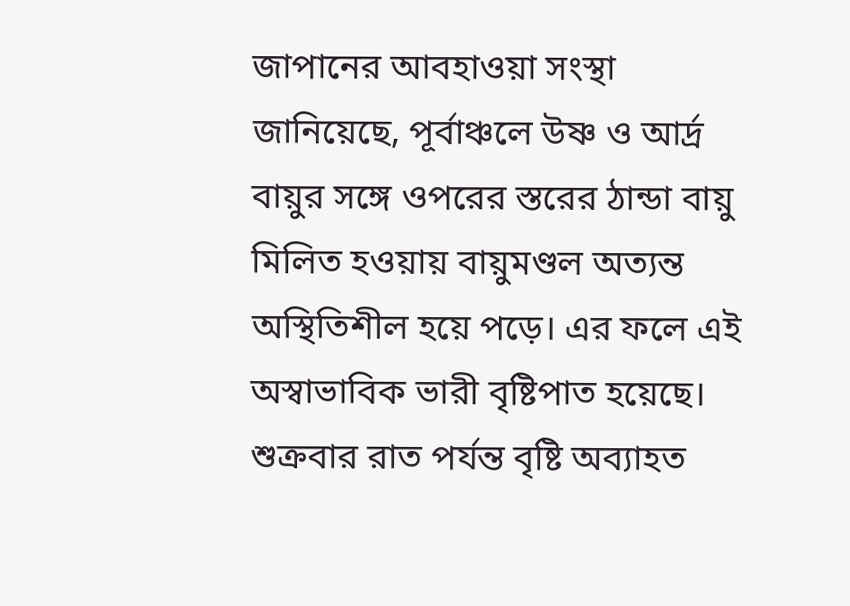জাপানের আবহাওয়া সংস্থা জানিয়েছে, পূর্বাঞ্চলে উষ্ণ ও আর্দ্র বায়ুর সঙ্গে ওপরের স্তরের ঠান্ডা বায়ু মিলিত হওয়ায় বায়ুমণ্ডল অত্যন্ত অস্থিতিশীল হয়ে পড়ে। এর ফলে এই অস্বাভাবিক ভারী বৃষ্টিপাত হয়েছে। শুক্রবার রাত পর্যন্ত বৃষ্টি অব্যাহত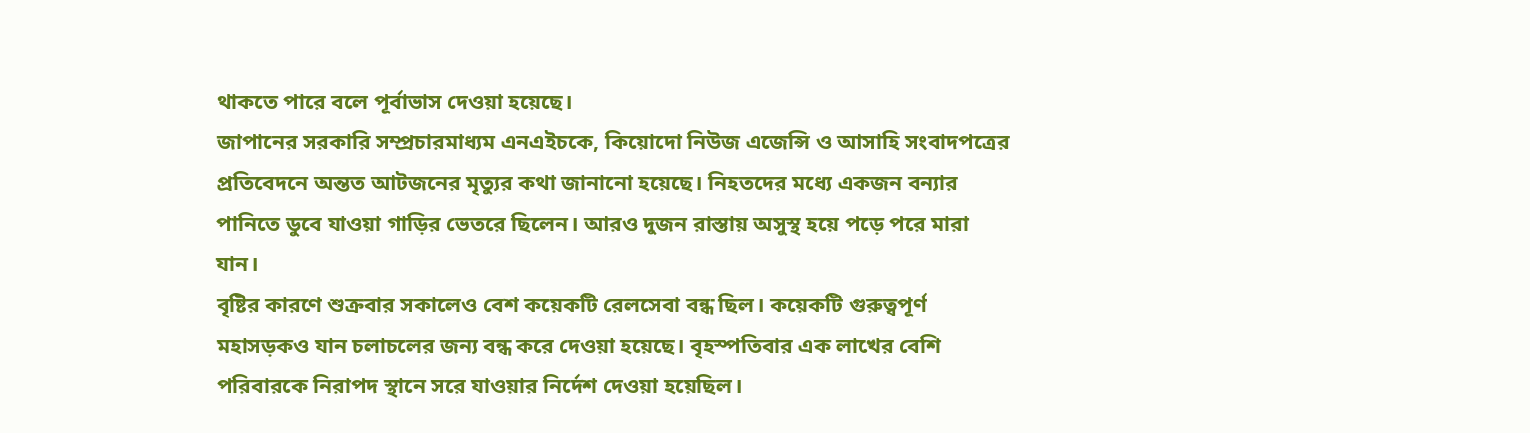থাকতে পারে বলে পূর্বাভাস দেওয়া হয়েছে।
জাপানের সরকারি সম্প্রচারমাধ্যম এনএইচকে, কিয়োদো নিউজ এজেন্সি ও আসাহি সংবাদপত্রের প্রতিবেদনে অন্তত আটজনের মৃত্যুর কথা জানানো হয়েছে। নিহতদের মধ্যে একজন বন্যার পানিতে ডুবে যাওয়া গাড়ির ভেতরে ছিলেন। আরও দুজন রাস্তায় অসুস্থ হয়ে পড়ে পরে মারা যান।
বৃষ্টির কারণে শুক্রবার সকালেও বেশ কয়েকটি রেলসেবা বন্ধ ছিল। কয়েকটি গুরুত্বপূর্ণ মহাসড়কও যান চলাচলের জন্য বন্ধ করে দেওয়া হয়েছে। বৃহস্পতিবার এক লাখের বেশি পরিবারকে নিরাপদ স্থানে সরে যাওয়ার নির্দেশ দেওয়া হয়েছিল।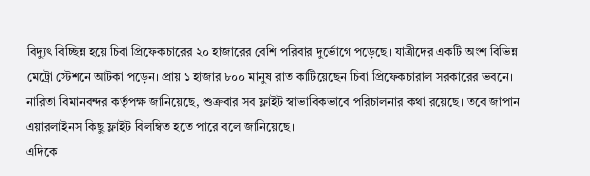বিদ্যুৎ বিচ্ছিন্ন হয়ে চিবা প্রিফেকচারের ২০ হাজারের বেশি পরিবার দুর্ভোগে পড়েছে। যাত্রীদের একটি অংশ বিভিন্ন মেট্রো স্টেশনে আটকা পড়েন। প্রায় ১ হাজার ৮০০ মানুষ রাত কাটিয়েছেন চিবা প্রিফেকচারাল সরকারের ভবনে।
নারিতা বিমানবন্দর কর্তৃপক্ষ জানিয়েছে, শুক্রবার সব ফ্লাইট স্বাভাবিকভাবে পরিচালনার কথা রয়েছে। তবে জাপান এয়ারলাইনস কিছু ফ্লাইট বিলম্বিত হতে পারে বলে জানিয়েছে।
এদিকে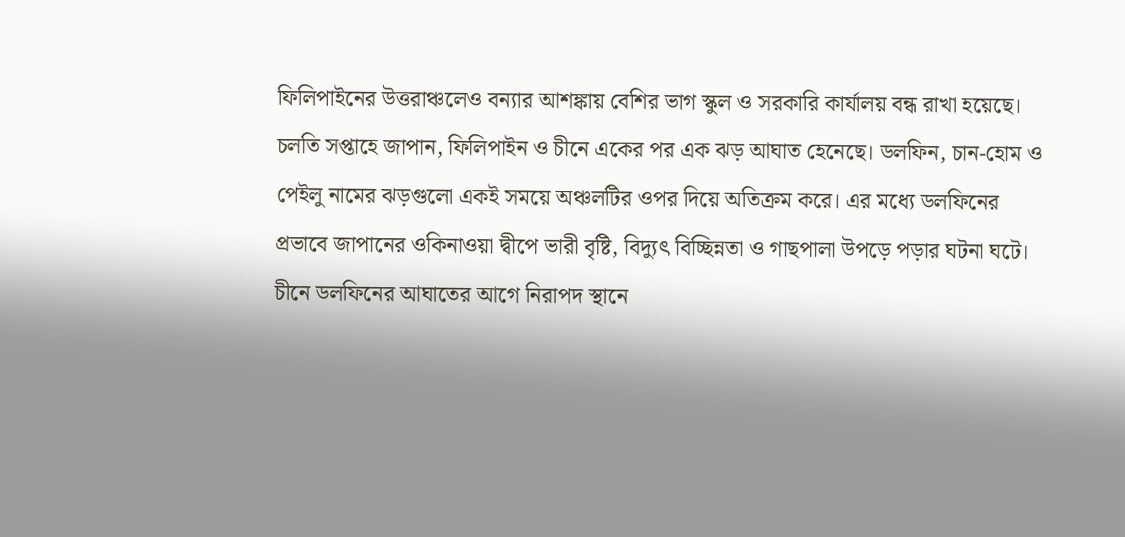ফিলিপাইনের উত্তরাঞ্চলেও বন্যার আশঙ্কায় বেশির ভাগ স্কুল ও সরকারি কার্যালয় বন্ধ রাখা হয়েছে।
চলতি সপ্তাহে জাপান, ফিলিপাইন ও চীনে একের পর এক ঝড় আঘাত হেনেছে। ডলফিন, চান-হোম ও পেইলু নামের ঝড়গুলো একই সময়ে অঞ্চলটির ওপর দিয়ে অতিক্রম করে। এর মধ্যে ডলফিনের প্রভাবে জাপানের ওকিনাওয়া দ্বীপে ভারী বৃষ্টি, বিদ্যুৎ বিচ্ছিন্নতা ও গাছপালা উপড়ে পড়ার ঘটনা ঘটে। চীনে ডলফিনের আঘাতের আগে নিরাপদ স্থানে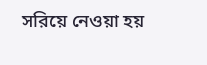সরিয়ে নেওয়া হয়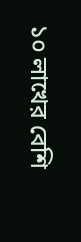১০ লাখের বেশি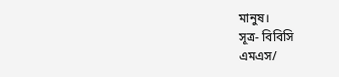মানুষ।
সূত্র- বিবিসি
এমএস/